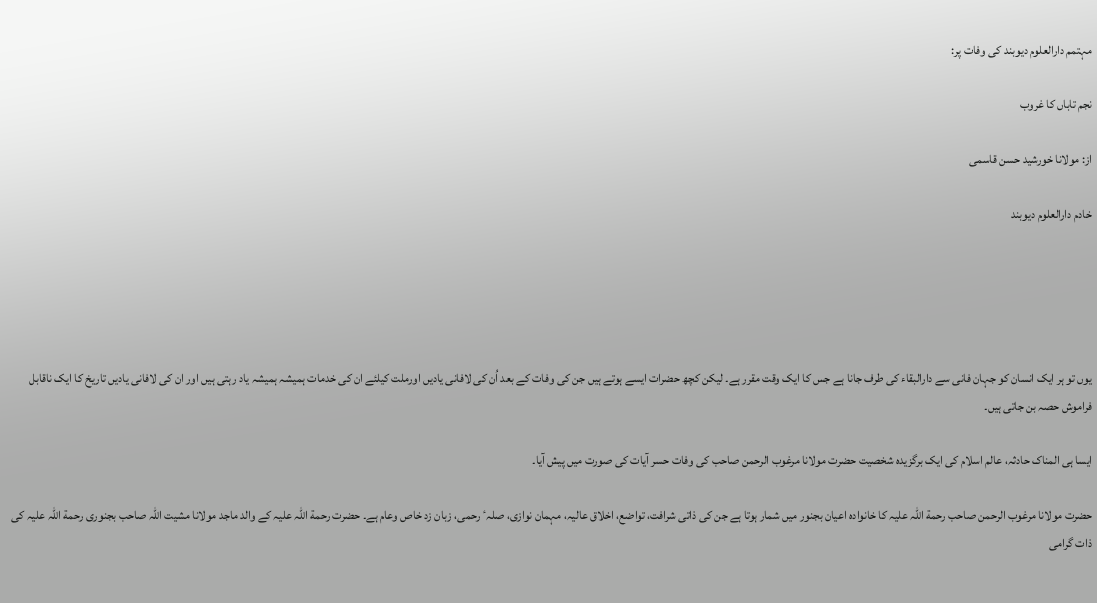مہتمم دارالعلوم دیوبند کی وفات پر:

نجم تاباں کا غروب

از: مولانا خورشید حسن قاسمی

خادم دارالعلوم دیوبند





یوں تو ہر ایک انسان کو جہان فانی سے دارالبقاء کی طرف جانا ہے جس کا ایک وقت مقرر ہے۔ لیکن کچھ حضرات ایسے ہوتے ہیں جن کی وفات کے بعد اُن کی لافانی یادیں اورملت کیلئے ان کی خدمات ہمیشہ ہمیشہ یاد رہتی ہیں اور ان کی لافانی یادیں تاریخ کا ایک ناقابل فراموش حصہ بن جاتی ہیں۔

ایسا ہی المناک حادثہ، عالم اسلام کی ایک برگزیدہ شخصیت حضرت مولانا مرغوب الرحمن صاحب کی وفات حسر آیات کی صورت میں پیش آیا۔

حضرت مولانا مرغوب الرحمن صاحب رحمة اللہ علیہ کا خانوادہ اعیان بجنور میں شمار ہوتا ہے جن کی ذاتی شرافت، تواضع، اخلاق عالیہ، مہمان نوازی، صلہٴ رحمی، زبان زد خاص وعام ہے۔ حضرت رحمة اللہ علیہ کے والد ماجد مولانا مشیت اللہ صاحب بجنوری رحمة اللہ علیہ کی ذات گرامی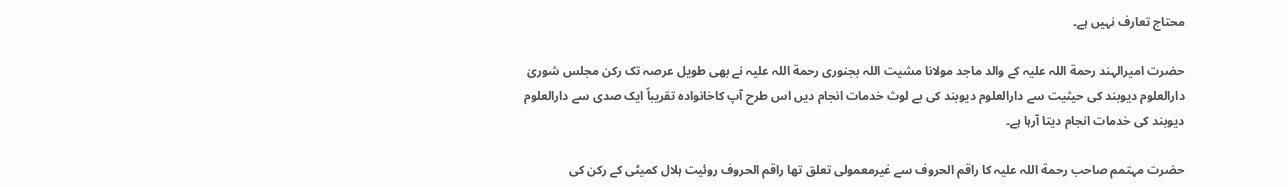محتاج تعارف نہیں ہے۔

حضرت امیرالہند رحمة اللہ علیہ کے والد ماجد مولانا مشیت اللہ بجنوری رحمة اللہ علیہ نے بھی طویل عرصہ تک رکن مجلس شوریٰ دارالعلوم دیوبند کی حیثیت سے دارالعلوم دیوبند کی بے لوث خدمات انجام دیں اس طرح آپ کاخانوادہ تقریباً ایک صدی سے دارالعلوم دیوبند کی خدمات انجام دیتا آرہا ہے۔

حضرت مہتمم صاحب رحمة اللہ علیہ کا راقم الحروف سے غیرمعمولی تعلق تھا راقم الحروف روئیت ہلال کمیٹی کے رکن کی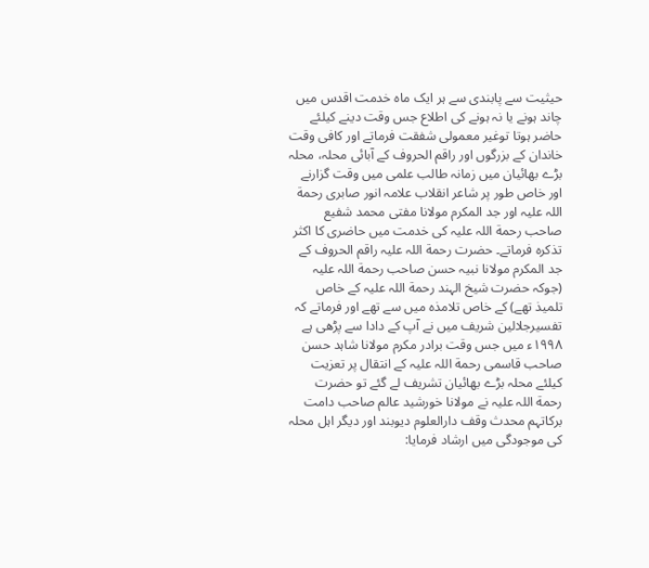حیثیت سے پابندی سے ہر ایک ماہ خدمت اقدس میں چاند ہونے یا نہ ہونے کی اطلاع جس وقت دینے کیلئے حاضر ہوتا توغیر معمولی شفقت فرماتے اور کافی وقت خاندان کے بزرگوں اور راقم الحروف کے آبائی محلہ، محلہ بڑے بھائیان میں زمانہ طالب علمی میں وقت گزارنے اور خاص طور پر شاعر انقلاب علامہ انور صابری رحمة اللہ علیہ اور جد المکرم مولانا مفتی محمد شفیع صاحب رحمة اللہ علیہ کی خدمت میں حاضری کا اکثر تذکرہ فرماتے۔ حضرت رحمة اللہ علیہ راقم الحروف کے جد المکرم مولانا نبیہ حسن صاحب رحمة اللہ علیہ (جوکہ حضرت شیخ الہند رحمة اللہ علیہ کے خاص تلمیذ تھے) کے خاص تلامذہ میں سے تھے اور فرماتے کہ تفسیرجلالین شریف میں نے آپ کے دادا سے پڑھی ہے ۱۹۹۸ء میں جس وقت برادر مکرم مولانا شاہد حسن صاحب قاسمی رحمة اللہ علیہ کے انتقال پر تعزیت کیلئے محلہ بڑے بھائیان تشریف لے گئے تو حضرت رحمة اللہ علیہ نے مولانا خورشید عالم صاحب دامت برکاتہم محدث وقف دارالعلوم دیوبند اور دیگر اہل محلہ کی موجودگی میں ارشاد فرمایا: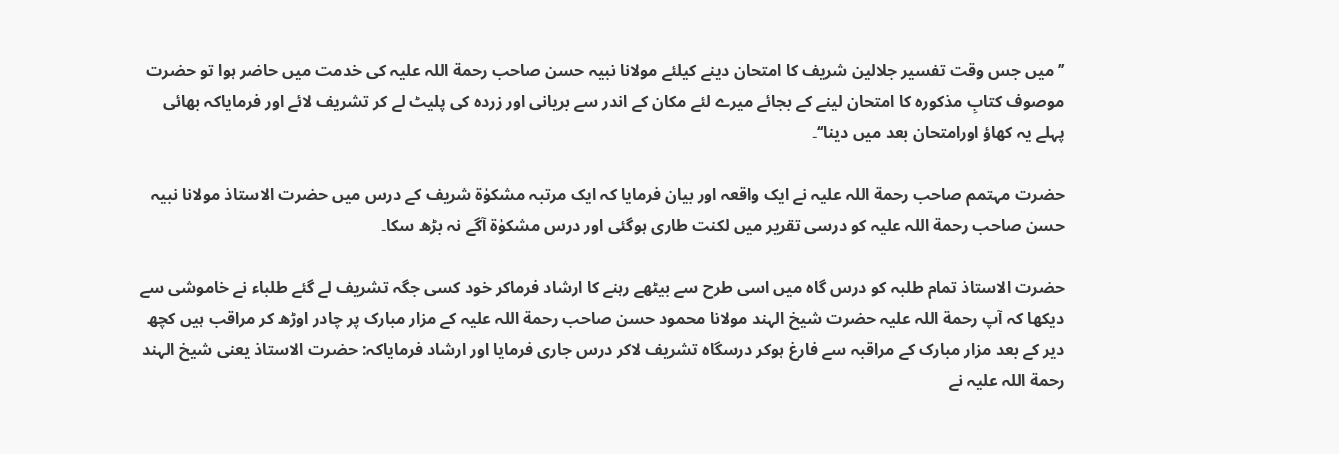’’میں جس وقت تفسیر جلالین شریف کا امتحان دینے کیلئے مولانا نبیہ حسن صاحب رحمة اللہ علیہ کی خدمت میں حاضر ہوا تو حضرت موصوف کتابِ مذکورہ کا امتحان لینے کے بجائے میرے لئے مکان کے اندر سے بریانی اور زردہ کی پلیٹ لے کر تشریف لائے اور فرمایاکہ بھائی پہلے یہ کھاؤ اورامتحان بعد میں دینا‘‘۔

حضرت مہتمم صاحب رحمة اللہ علیہ نے ایک واقعہ اور بیان فرمایا کہ ایک مرتبہ مشکوٰة شریف کے درس میں حضرت الاستاذ مولانا نبیہ حسن صاحب رحمة اللہ علیہ کو درسی تقریر میں لکنت طاری ہوگئی اور درس مشکوٰة آگے نہ بڑھ سکا۔

حضرت الاستاذ تمام طلبہ کو درس گاہ میں اسی طرح سے بیٹھے رہنے کا ارشاد فرماکر خود کسی جگہ تشریف لے گئے طلباء نے خاموشی سے دیکھا کہ آپ رحمة اللہ علیہ حضرت شیخ الہند مولانا محمود حسن صاحب رحمة اللہ علیہ کے مزار مبارک پر چادر اوڑھ کر مراقب ہیں کچھ دیر کے بعد مزار مبارک کے مراقبہ سے فارغ ہوکر درسگاہ تشریف لاکر درس جاری فرمایا اور ارشاد فرمایاکہ: حضرت الاستاذ یعنی شیخ الہند رحمة اللہ علیہ نے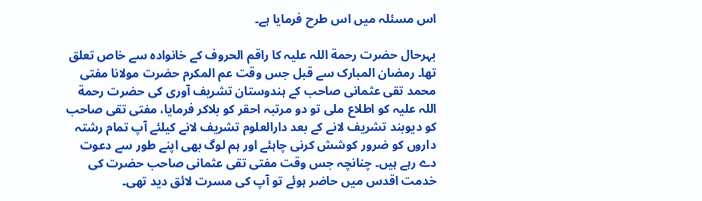اس مسئلہ میں اس طرح فرمایا ہے۔

بہرحال حضرت رحمة اللہ علیہ کا راقم الحروف کے خانوادہ سے خاص تعلق تھا۔ رمضان المبارک سے قبل جس وقت عم المکرم حضرت مولانا مفتی محمد تقی عثمانی صاحب کے ہندوستان تشریف آوری کی حضرت رحمة اللہ علیہ کو اطلاع ملی تو دو مرتبہ احقر کو بلاکر فرمایا، مفتی تقی صاحب کو دیوبند تشریف لانے کے بعد دارالعلوم تشریف لانے کیلئے آپ تمام رشتہ داروں کو ضرور کوشش کرنی چاہئے اور ہم لوگ بھی اپنے طور سے دعوت دے رہے ہیں۔ چنانچہ جس وقت مفتی تقی عثمانی صاحب حضرت کی خدمت اقدس میں حاضر ہوئے تو آپ کی مسرت لائق دید تھی۔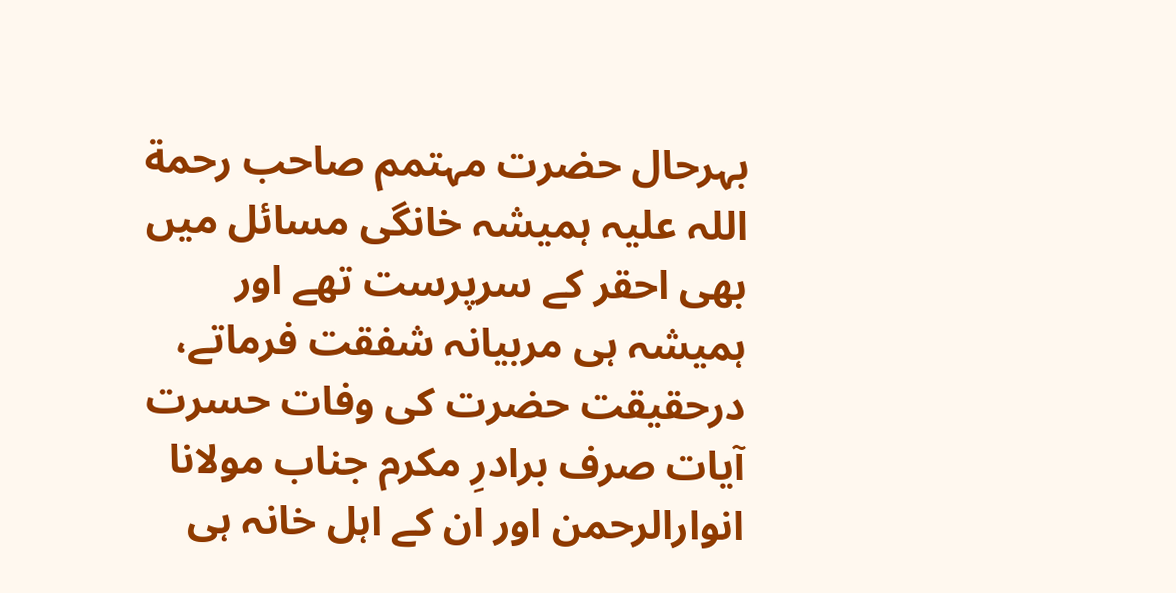بہرحال حضرت مہتمم صاحب رحمة اللہ علیہ ہمیشہ خانگی مسائل میں بھی احقر کے سرپرست تھے اور ہمیشہ ہی مربیانہ شفقت فرماتے، درحقیقت حضرت کی وفات حسرت آیات صرف برادرِ مکرم جناب مولانا انوارالرحمن اور ان کے اہل خانہ ہی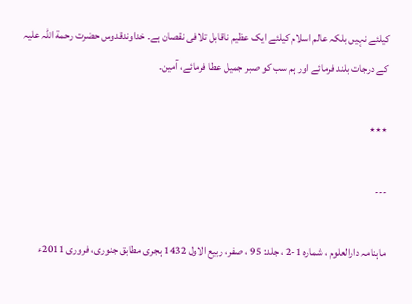کیلئے نہیں بلکہ عالم اسلام کیلئے ایک عظیم ناقابل تلافی نقصان ہے۔ خداوندقدوس حضرت رحمة اللہ علیہ کے درجات بلند فرمائے اور ہم سب کو صبر جمیل عطا فرمائے، آمین۔

٭٭٭

---

ماہنامہ دارالعلوم ، شمارہ 1-2 ، جلد: 95 ، صفر، ربیع الاول 1432 ہجری مطابق جنوری، فروری 2011ء